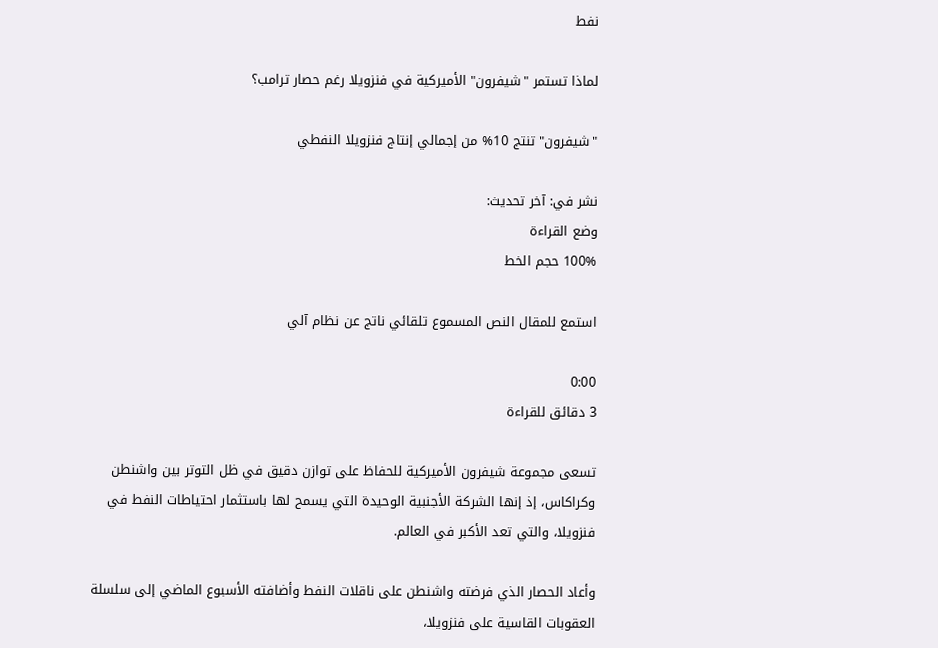نفط

لماذا تستمر "شيفرون" الأميركية في فنزويلا رغم حصار ترامب؟

"شيفرون" تنتج 10% من إجمالي إنتاج فنزويلا النفطي

نشر في: آخر تحديث:
وضع القراءة
100% حجم الخط

استمع للمقال النص المسموع تلقائي ناتج عن نظام آلي

0:00
3 دقائق للقراءة

تسعى مجموعة شيفرون الأميركية للحفاظ على توازن دقيق في ظل التوتر بين واشنطن وكراكاس، إذ إنها الشركة الأجنبية الوحيدة التي يسمح لها باستثمار احتياطات النفط في فنزويلا، والتي تعد الأكبر في العالم.

وأعاد الحصار الذي فرضته واشنطن على ناقلات النفط وأضافته الأسبوع الماضي إلى سلسلة العقوبات القاسية على فنزويلا،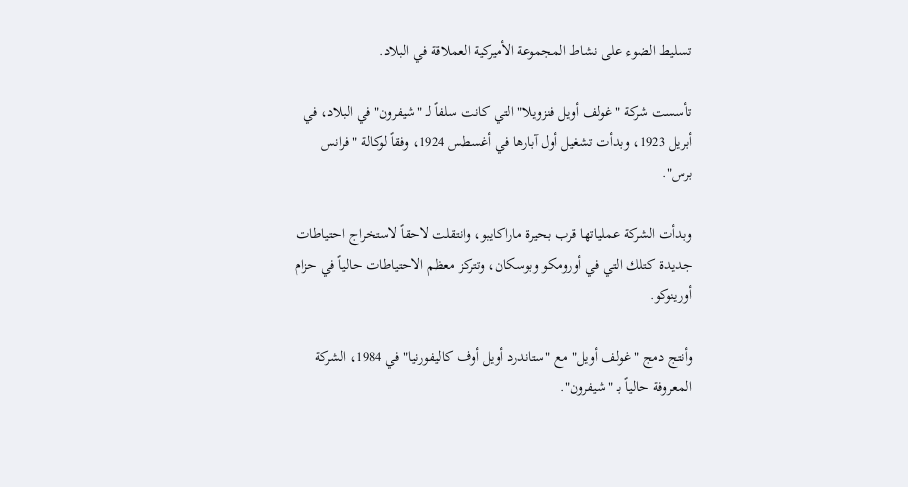تسليط الضوء على نشاط المجموعة الأميركية العملاقة في البلاد.

تأسست شركة "غولف أويل فنزويلا" التي كانت سلفاً لـ "شيفرون" في البلاد، في أبريل 1923، وبدأت تشغيل أول آبارها في أغسطس 1924، وفقاً لوكالة "فرانس برس".

وبدأت الشركة عملياتها قرب بحيرة ماراكايبو، وانتقلت لاحقاً لاستخراج احتياطات جديدة كتلك التي في أورومكو وبوسكان، وتتركز معظم الاحتياطات حالياً في حزام أورينوكو.

وأنتج دمج "غولف أويل" مع "ستاندرد أويل أوف كاليفورنيا" في 1984، الشركة المعروفة حالياً بـ "شيفرون".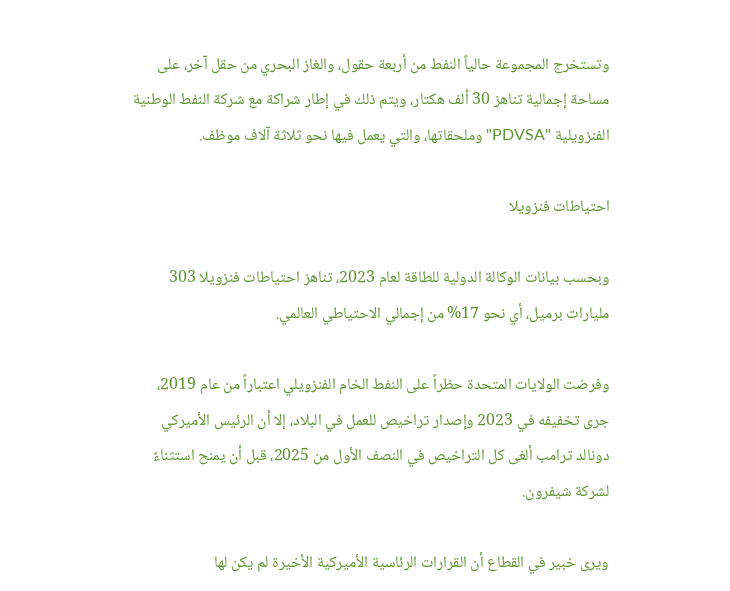وتستخرج المجموعة حالياً النفط من أربعة حقول، والغاز البحري من حقل آخر، على مساحة إجمالية تناهز 30 ألف هكتار، ويتم ذلك في إطار شراكة مع شركة النفط الوطنية الفنزويلية "PDVSA" وملحقاتها، والتي يعمل فيها نحو ثلاثة آلاف موظف.

احتياطات فنزويلا

وبحسب بيانات الوكالة الدولية للطاقة لعام 2023، تناهز احتياطات فنزويلا 303 مليارات برميل، أي نحو 17% من إجمالي الاحتياطي العالمي.

وفرضت الولايات المتحدة حظراً على النفط الخام الفنزويلي اعتباراً من عام 2019، جرى تخفيفه في 2023 وإصدار تراخيص للعمل في البلاد، إلا أن الرئيس الأميركي دونالد ترامب ألغى كل التراخيص في النصف الأول من 2025، قبل أن يمنح استثناءً لشركة شيفرون.

ويرى خبير في القطاع أن القرارات الرئاسية الأميركية الأخيرة لم يكن لها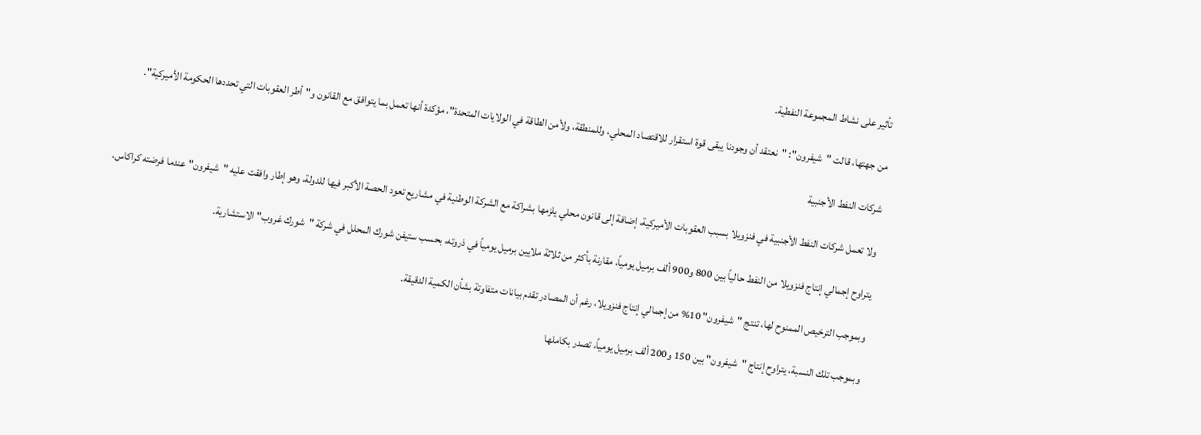تأثير على نشاط المجموعة النفطية.

من جهتها، قالت "شيفرون": "نعتقد أن وجودنا يبقى قوة استقرار للاقتصاد المحلي، وللمنطقة، ولأمن الطاقة في الولايات المتحدة"، مؤكدة أنها تعمل بما يتوافق مع القانون و"أطر العقوبات التي تحددها الحكومة الأميركية".

شركات النفط الأجنبية

ولا تعمل شركات النفط الأجنبية في فنزويلا بسبب العقوبات الأميركية، إضافة إلى قانون محلي يلزمها بشراكة مع الشركة الوطنية في مشاريع تعود الحصة الأكبر فيها للدولة، وهو إطار وافقت عليه "شيفرون" عندما فرضته كراكاس.

يتراوح إجمالي إنتاج فنزويلا من النفط حالياً بين 800 و900 ألف برميل يومياً، مقارنة بأكثر من ثلاثة ملايين برميل يومياً في ذروته، بحسب ستيفن شورك المحلل في شركة "شورك غروب" الاستشارية.

وبموجب الترخيص الممنوح لها، تنتج "شيفرون" 10% من إجمالي إنتاج فنزويلا، رغم أن المصادر تقدم بيانات متفاوتة بشأن الكمية الدقيقة.

وبموجب تلك النسبة، يتراوح إنتاج "شيفرون" بين 150 و200 ألف برميل يومياً، تصدر بكاملها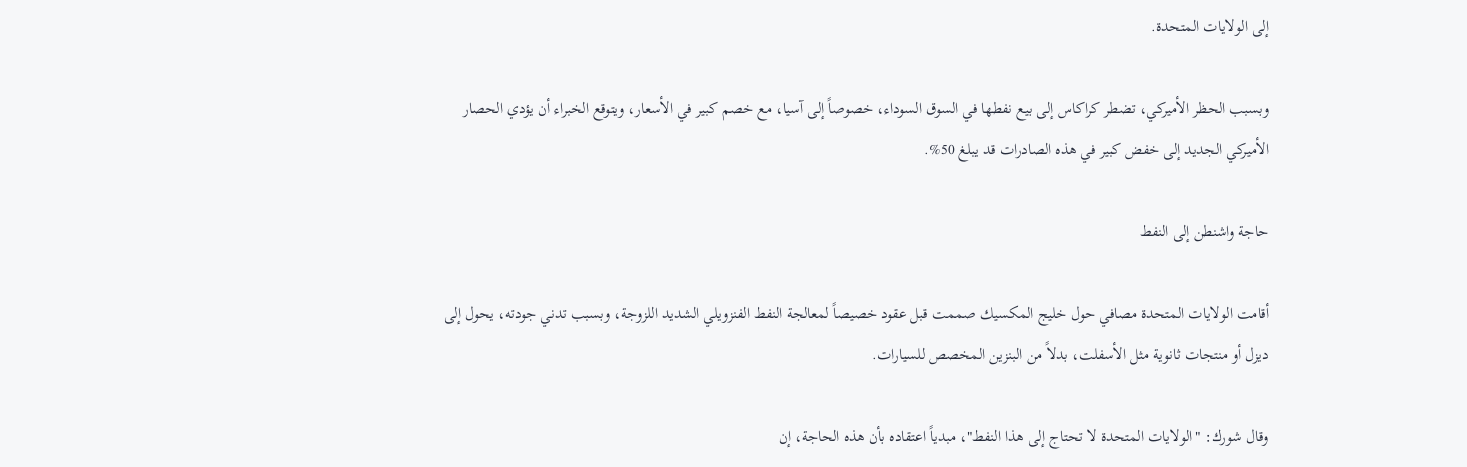إلى الولايات المتحدة.

وبسبب الحظر الأميركي، تضطر كراكاس إلى بيع نفطها في السوق السوداء، خصوصاً إلى آسيا، مع خصم كبير في الأسعار، ويتوقع الخبراء أن يؤدي الحصار الأميركي الجديد إلى خفض كبير في هذه الصادرات قد يبلغ 50%.

حاجة واشنطن إلى النفط

أقامت الولايات المتحدة مصافي حول خليج المكسيك صممت قبل عقود خصيصاً لمعالجة النفط الفنزويلي الشديد اللزوجة، وبسبب تدني جودته، يحول إلى ديزل أو منتجات ثانوية مثل الأسفلت، بدلاً من البنزين المخصص للسيارات.

وقال شورك: "الولايات المتحدة لا تحتاج إلى هذا النفط"، مبدياً اعتقاده بأن هذه الحاجة، إن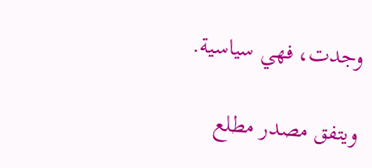وجدت، فهي سياسية.

ويتفق مصدر مطلع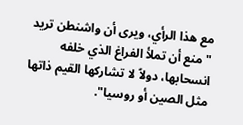مع هذا الرأي، ويرى أن واشنطن تريد "منع أن تملأ الفراغ الذي خلفه انسحابها، دولاً لا تشاركها القيم ذاتها مثل الصين أو روسيا".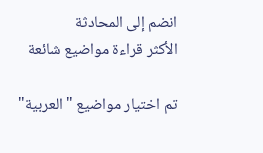انضم إلى المحادثة
الأكثر قراءة مواضيع شائعة

تم اختيار مواضيع "العربية"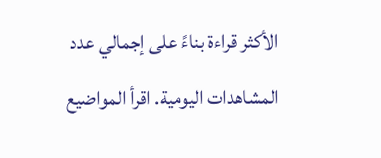الأكثر قراءة بناءً على إجمالي عدد المشاهدات اليومية. اقرأ المواضيع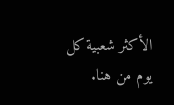الأكثر شعبية كل يوم من هنا.